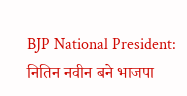BJP National President: नितिन नवीन बने भाजपा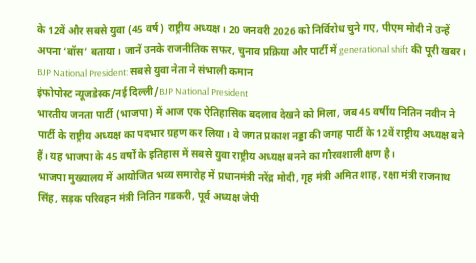के 12वें और सबसे युवा (45 वर्ष) राष्ट्रीय अध्यक्ष। 20 जनवरी 2026 को निर्विरोध चुने गए, पीएम मोदी ने उन्हें अपना ‘बॉस’ बताया। जानें उनके राजनीतिक सफर, चुनाव प्रक्रिया और पार्टी में generational shift की पूरी खबर।
BJP National President: सबसे युवा नेता ने संभाली कमान
इंफोपोस्ट न्यूजडेस्क/नई दिल्ली/BJP National President
भारतीय जनता पार्टी (भाजपा) में आज एक ऐतिहासिक बदलाव देखने को मिला, जब 45 वर्षीय नितिन नवीन ने पार्टी के राष्ट्रीय अध्यक्ष का पदभार ग्रहण कर लिया। वे जगत प्रकाश नड्डा की जगह पार्टी के 12वें राष्ट्रीय अध्यक्ष बने हैं। यह भाजपा के 45 वर्षों के इतिहास में सबसे युवा राष्ट्रीय अध्यक्ष बनने का गौरवशाली क्षण है।
भाजपा मुख्यालय में आयोजित भव्य समारोह में प्रधानमंत्री नरेंद्र मोदी, गृह मंत्री अमित शाह, रक्षा मंत्री राजनाथ सिंह, सड़क परिवहन मंत्री नितिन गडकरी, पूर्व अध्यक्ष जेपी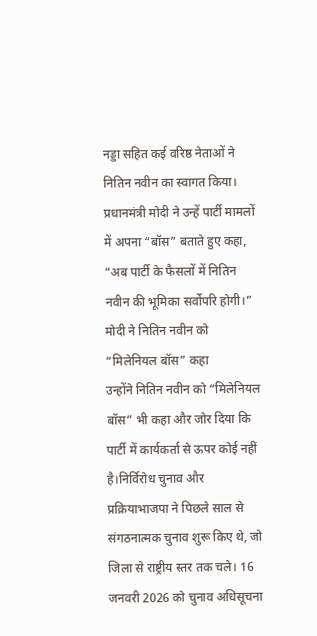नड्डा सहित कई वरिष्ठ नेताओं ने नितिन नवीन का स्वागत किया। प्रधानमंत्री मोदी ने उन्हें पार्टी मामलों में अपना “बॉस” बताते हुए कहा, “अब पार्टी के फैसलों में नितिन नवीन की भूमिका सर्वोपरि होगी।”
मोदी ने नितिन नवीन को “मिलेनियल बॉस” कहा
उन्होंने नितिन नवीन को “मिलेनियल बॉस” भी कहा और जोर दिया कि पार्टी में कार्यकर्ता से ऊपर कोई नहीं है।निर्विरोध चुनाव और प्रक्रियाभाजपा ने पिछले साल से संगठनात्मक चुनाव शुरू किए थे, जो जिला से राष्ट्रीय स्तर तक चले। 16 जनवरी 2026 को चुनाव अधिसूचना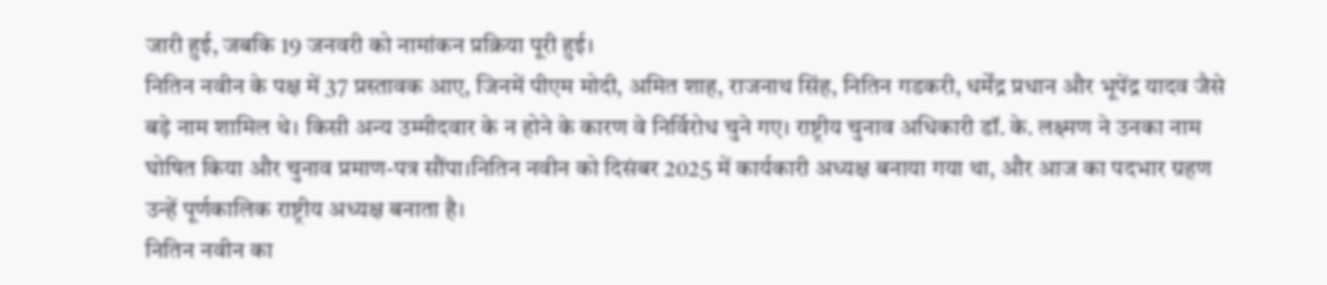जारी हुई, जबकि 19 जनवरी को नामांकन प्रक्रिया पूरी हुई।
नितिन नवीन के पक्ष में 37 प्रस्तावक आए, जिनमें पीएम मोदी, अमित शाह, राजनाथ सिंह, नितिन गडकरी, धर्मेंद्र प्रधान और भूपेंद्र यादव जैसे बड़े नाम शामिल थे। किसी अन्य उम्मीदवार के न होने के कारण वे निर्विरोध चुने गए। राष्ट्रीय चुनाव अधिकारी डॉ. के. लक्ष्मण ने उनका नाम घोषित किया और चुनाव प्रमाण-पत्र सौंपा।नितिन नवीन को दिसंबर 2025 में कार्यकारी अध्यक्ष बनाया गया था, और आज का पदभार ग्रहण उन्हें पूर्णकालिक राष्ट्रीय अध्यक्ष बनाता है।
नितिन नवीन का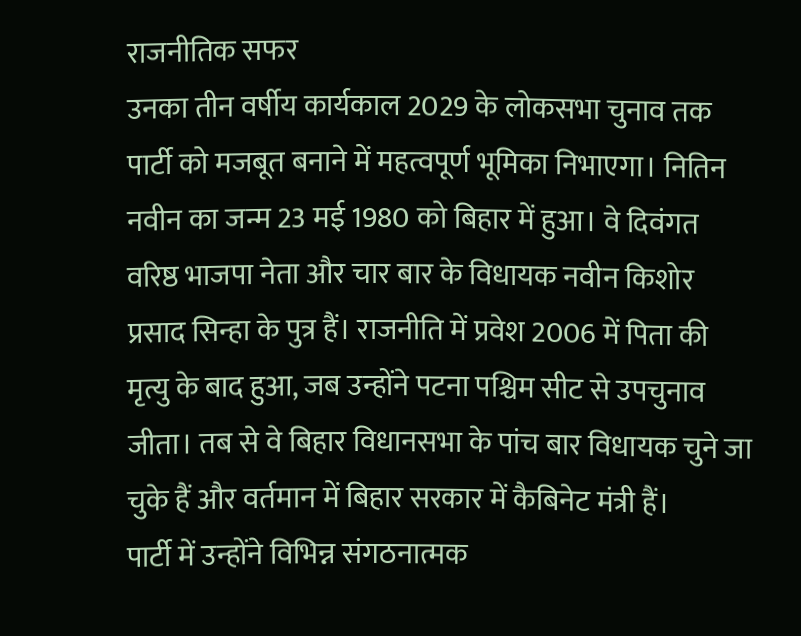राजनीतिक सफर
उनका तीन वर्षीय कार्यकाल 2029 के लोकसभा चुनाव तक पार्टी को मजबूत बनाने में महत्वपूर्ण भूमिका निभाएगा। नितिन नवीन का जन्म 23 मई 1980 को बिहार में हुआ। वे दिवंगत वरिष्ठ भाजपा नेता और चार बार के विधायक नवीन किशोर प्रसाद सिन्हा के पुत्र हैं। राजनीति में प्रवेश 2006 में पिता की मृत्यु के बाद हुआ, जब उन्होंने पटना पश्चिम सीट से उपचुनाव जीता। तब से वे बिहार विधानसभा के पांच बार विधायक चुने जा चुके हैं और वर्तमान में बिहार सरकार में कैबिनेट मंत्री हैं।
पार्टी में उन्होंने विभिन्न संगठनात्मक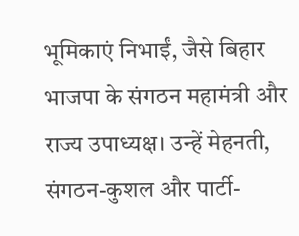भूमिकाएं निभाईं, जैसे बिहार भाजपा के संगठन महामंत्री और राज्य उपाध्यक्ष। उन्हें मेहनती, संगठन-कुशल और पार्टी-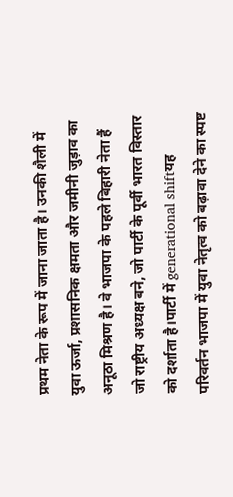प्रथम नेता के रूप में जाना जाता है। उनकी शैली में युवा ऊर्जा, प्रशासनिक क्षमता और जमीनी जुड़ाव का अनूठा मिश्रण है। वे भाजपा के पहले बिहारी नेता हैं जो राष्ट्रीय अध्यक्ष बने, जो पार्टी के पूर्वी भारत विस्तार को दर्शाता है।पार्टी में generational shiftयह परिवर्तन भाजपा में युवा नेतृत्व को बढ़ावा देने का स्पष्ट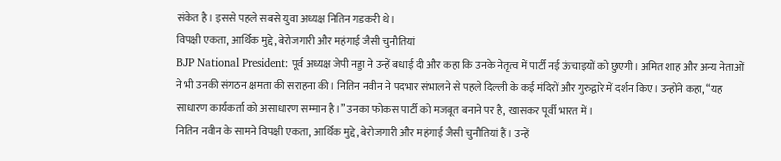संकेत है। इससे पहले सबसे युवा अध्यक्ष नितिन गडकरी थे।
विपक्षी एकता, आर्थिक मुद्दे, बेरोजगारी और महंगाई जैसी चुनौतियां
BJP National President: पूर्व अध्यक्ष जेपी नड्डा ने उन्हें बधाई दी और कहा कि उनके नेतृत्व में पार्टी नई ऊंचाइयों को छुएगी। अमित शाह और अन्य नेताओं ने भी उनकी संगठन क्षमता की सराहना की। नितिन नवीन ने पदभार संभालने से पहले दिल्ली के कई मंदिरों और गुरुद्वारे में दर्शन किए। उन्होंने कहा, “यह साधारण कार्यकर्ता को असाधारण सम्मान है।” उनका फोकस पार्टी को मजबूत बनाने पर है, खासकर पूर्वी भारत में।
नितिन नवीन के सामने विपक्षी एकता, आर्थिक मुद्दे, बेरोजगारी और महंगाई जैसी चुनौतियां हैं। उन्हें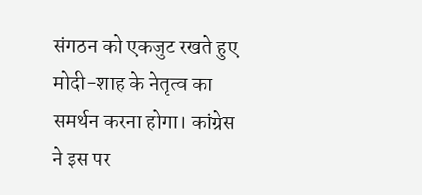संगठन को एकजुट रखते हुए मोदी-शाह के नेतृत्व का समर्थन करना होगा। कांग्रेस ने इस पर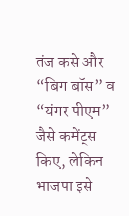तंज कसे और “बिग बॉस” व “यंगर पीएम” जैसे कमेंट्स किए, लेकिन भाजपा इसे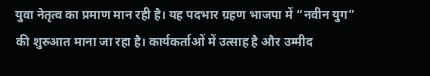युवा नेतृत्व का प्रमाण मान रही है। यह पदभार ग्रहण भाजपा में “नवीन युग” की शुरुआत माना जा रहा है। कार्यकर्ताओं में उत्साह है और उम्मीद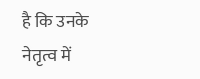है कि उनके नेतृत्व में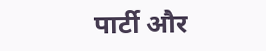पार्टी और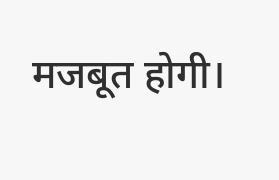मजबूत होगी।